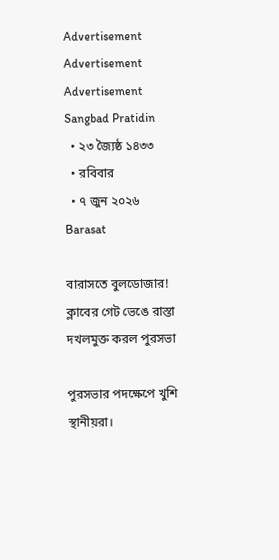Advertisement
Advertisement
Advertisement
Sangbad Pratidin
  • ২৩ জ্যৈষ্ঠ ১৪৩৩
  • রবিবার
  • ৭ জুন ২০২৬
Barasat

বারাসতে বুলডোজার! ক্লাবের গেট ভেঙে রাস্তা দখলমুক্ত করল পুরসভা

পুরসভার পদক্ষেপে খুশি স্থানীয়রা।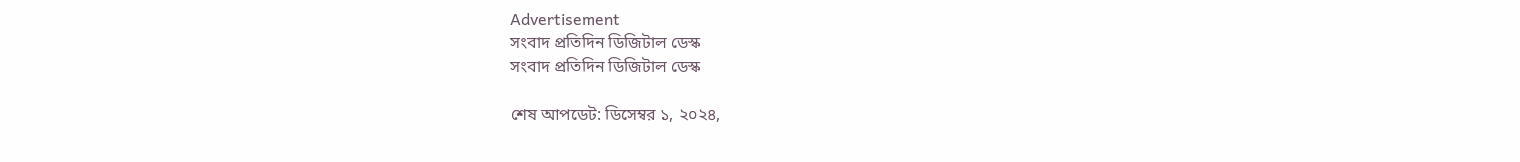Advertisement
সংবাদ প্রতিদিন ডিজিটাল ডেস্ক
সংবাদ প্রতিদিন ডিজিটাল ডেস্ক

শেষ আপডেট: ডিসেম্বর ১, ২০২৪,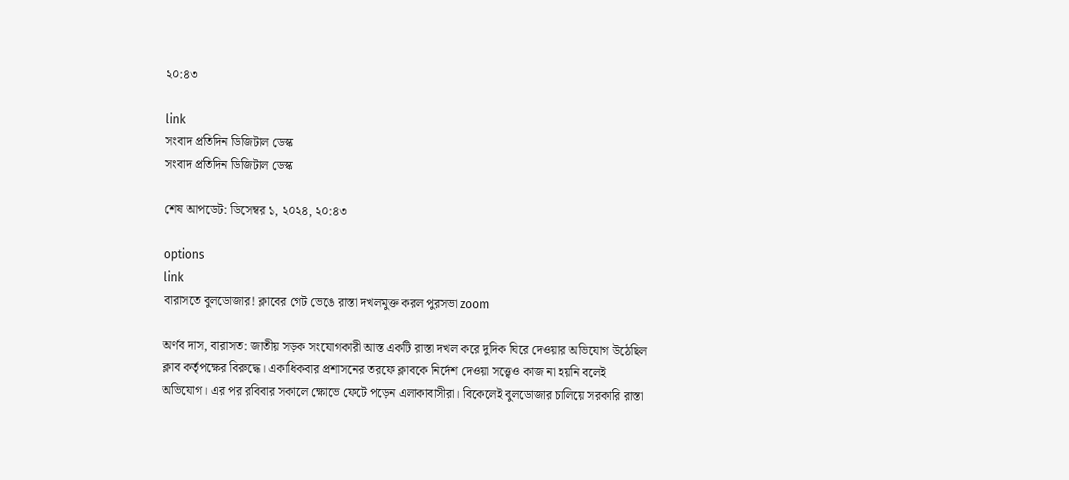২০:৪৩

link
সংবাদ প্রতিদিন ডিজিটাল ডেস্ক
সংবাদ প্রতিদিন ডিজিটাল ডেস্ক

শেষ আপডেট: ডিসেম্বর ১, ২০২৪, ২০:৪৩

options
link
বারাসতে বুলডোজার! ক্লাবের গেট ভেঙে রাস্তা দখলমুক্ত করল পুরসভা zoom

অর্ণব দাস, বারাসত: জাতীয় সড়ক সংযোগকারী আস্ত একটি রাস্তা দখল করে দুদিক ঘিরে দেওয়ার অভিযোগ উঠেছিল ক্লাব কর্তৃপক্ষের বিরুদ্ধে। একাধিকবার প্রশাসনের তরফে ক্লাবকে নির্দেশ দেওয়া সত্ত্বেও কাজ না হয়নি বলেই অভিযোগ। এর পর রবিবার সকালে ক্ষোভে ফেটে পড়েন এলাকাবাসীরা। বিকেলেই বুলডোজার চালিয়ে সরকারি রাস্তা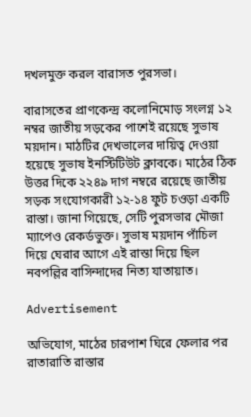দখলমুক্ত করল বারাসত পুরসভা।

বারাসতের প্রাণকেন্দ্র কলোনিমোড় সংলগ্ন ১২ নম্বর জাতীয় সড়কের পাশেই রয়েছে সুভাষ ময়দান। মাঠটির দেখভালের দায়িত্ব দেওয়া হয়েছে সুভাষ ইনস্টিটিউট ক্লাবকে। মাঠের ঠিক উত্তর দিকে ২২৪৯ দাগ নম্বরে রয়েছে জাতীয় সড়ক সংযোগকারী ১২-১৪ ফুট চওড়া একটি রাস্তা। জানা গিয়েছে, সেটি পুরসভার মৌজা ম‍্যাপেও রেকর্ডভুক্ত। সুভাষ ময়দান পাঁচিল দিয়ে ঘেরার আগে এই রাস্তা দিয়ে ছিল নবপল্লির বাসিন্দাদের নিত্য যাতায়াত।

Advertisement

অভিযোগ, মাঠের চারপাশ ঘিরে ফেলার পর রাতারাতি রাস্তার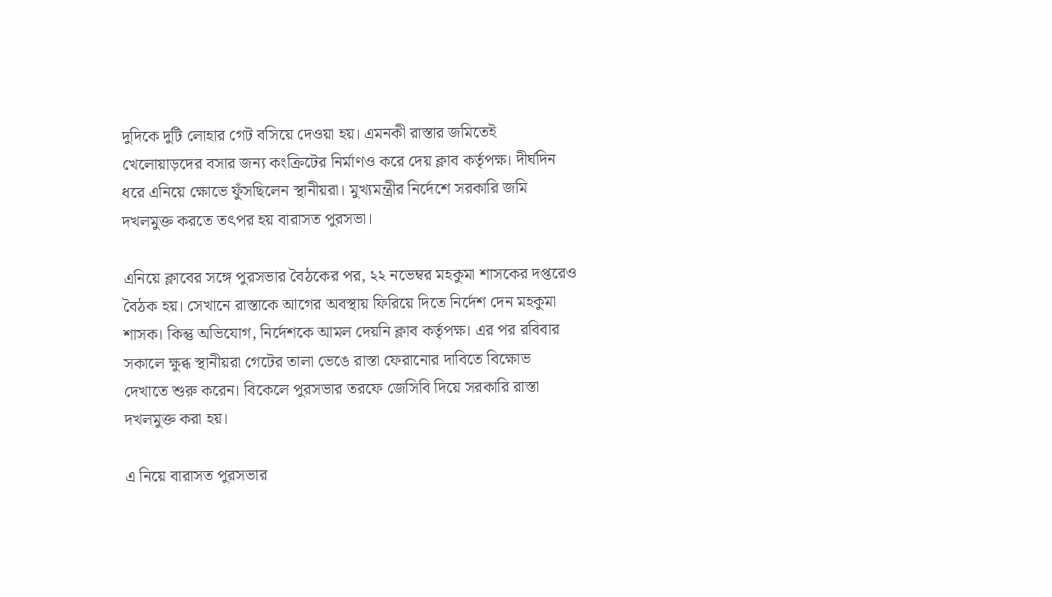দুদিকে দুটি লোহার গেট বসিয়ে দেওয়া হয়। এমনকী রাস্তার জমিতেই খেলোয়াড়দের বসার জন্য কংক্রিটের নির্মাণও করে দেয় ক্লাব কর্তৃপক্ষ। দীর্ঘদিন ধরে এনিয়ে ক্ষোভে ফুঁসছিলেন স্থানীয়রা। মুখ্যমন্ত্রীর নির্দেশে সরকারি জমি দখলমুক্ত করতে তৎপর হয় বারাসত পুরসভা।

এনিয়ে ক্লাবের সঙ্গে পুরসভার বৈঠকের পর, ২২ নভেম্বর মহকুমা শাসকের দপ্তরেও বৈঠক হয়। সেখানে রাস্তাকে আগের অবস্থায় ফিরিয়ে দিতে নির্দেশ দেন মহকুমা শাসক। কিন্তু অভিযোগ, নির্দেশকে আমল দেয়নি ক্লাব কর্তৃপক্ষ। এর পর রবিবার সকালে ক্ষুব্ধ স্থানীয়রা গেটের তালা ভেঙে রাস্তা ফেরানোর দাবিতে বিক্ষোভ দেখাতে শুরু করেন। বিকেলে পুরসভার তরফে জেসিবি দিয়ে সরকারি রাস্তা দখলমুক্ত করা হয়।

এ নিয়ে বারাসত পুরসভার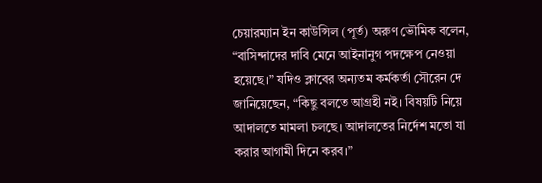চেয়ারম্যান ইন কাউন্সিল (পূর্ত) অরুণ ভৌমিক বলেন, “বাসিন্দাদের দাবি মেনে আইনানুগ পদক্ষেপ নেওয়া হয়েছে।” যদিও ক্লাবের অন্যতম কর্মকর্তা সৌরেন দে জানিয়েছেন, “কিছু বলতে আগ্রহী নই। বিষয়টি নিয়ে আদালতে মামলা চলছে। আদালতের নির্দেশ মতো যা করার আগামী দিনে করব।”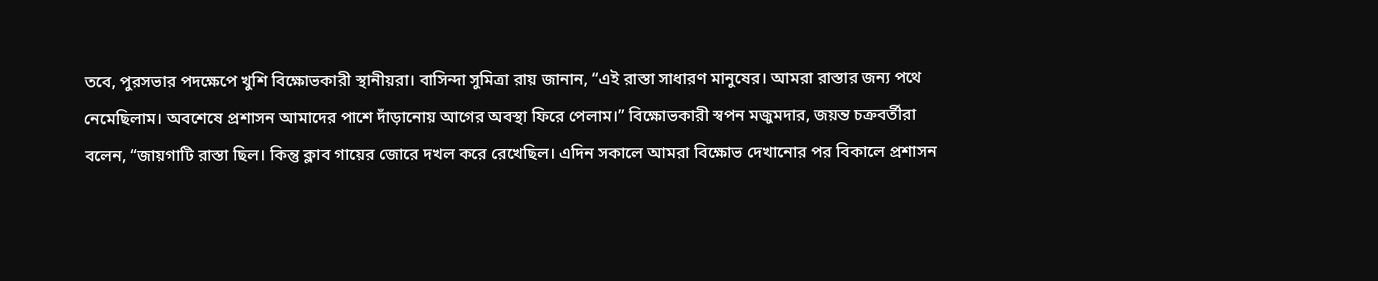তবে, পুরসভার পদক্ষেপে খুশি বিক্ষোভকারী স্থানীয়রা। বাসিন্দা সুমিত্রা রায় জানান, “এই রাস্তা সাধারণ মানুষের। আমরা রাস্তার জন্য পথে নেমেছিলাম। অবশেষে প্রশাসন আমাদের পাশে দাঁড়ানোয় আগের অবস্থা ফিরে পেলাম।” বিক্ষোভকারী স্বপন মজুমদার, জয়ন্ত চক্রবর্তীরা বলেন, “জায়গাটি রাস্তা ছিল। কিন্তু ক্লাব গায়ের জোরে দখল করে রেখেছিল। এদিন সকালে আমরা বিক্ষোভ দেখানোর পর বিকালে প্রশাসন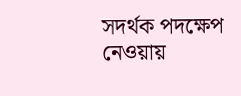সদর্থক পদক্ষেপ নেওয়ায়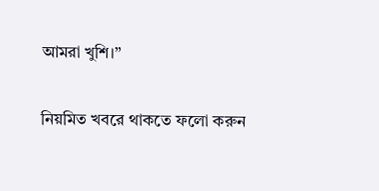আমরা খুশি।”

নিয়মিত খবরে থাকতে ফলো করুন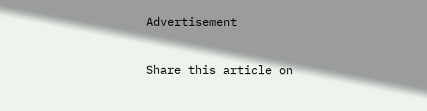Advertisement

Share this article on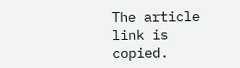The article link is copied.